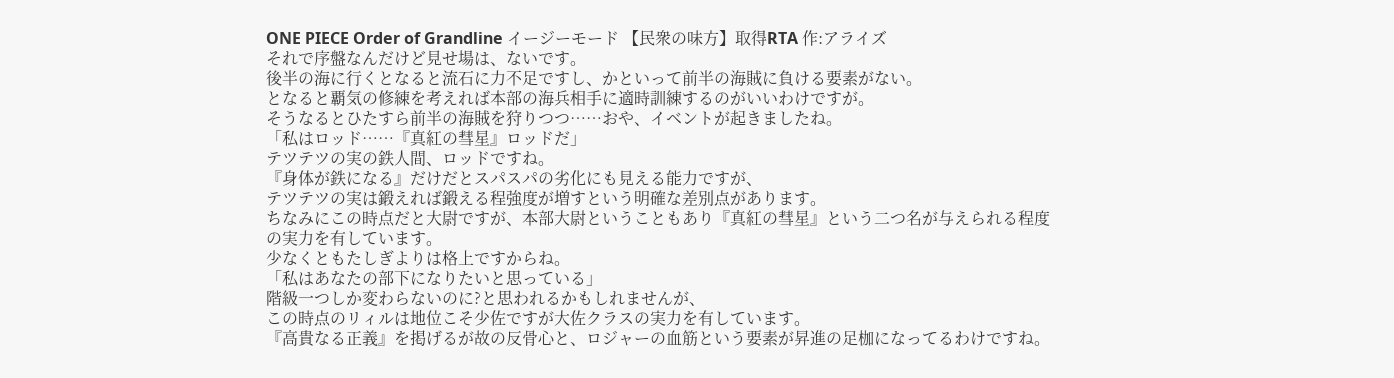ONE PIECE Order of Grandline イージーモード 【民衆の味方】取得RTA 作:アライズ
それで序盤なんだけど見せ場は、ないです。
後半の海に行くとなると流石に力不足ですし、かといって前半の海賊に負ける要素がない。
となると覇気の修練を考えれば本部の海兵相手に適時訓練するのがいいわけですが。
そうなるとひたすら前半の海賊を狩りつつ……おや、イベントが起きましたね。
「私はロッド……『真紅の彗星』ロッドだ」
テツテツの実の鉄人間、ロッドですね。
『身体が鉄になる』だけだとスパスパの劣化にも見える能力ですが、
テツテツの実は鍛えれば鍛える程強度が増すという明確な差別点があります。
ちなみにこの時点だと大尉ですが、本部大尉ということもあり『真紅の彗星』という二つ名が与えられる程度の実力を有しています。
少なくともたしぎよりは格上ですからね。
「私はあなたの部下になりたいと思っている」
階級一つしか変わらないのに?と思われるかもしれませんが、
この時点のリィルは地位こそ少佐ですが大佐クラスの実力を有しています。
『高貴なる正義』を掲げるが故の反骨心と、ロジャーの血筋という要素が昇進の足枷になってるわけですね。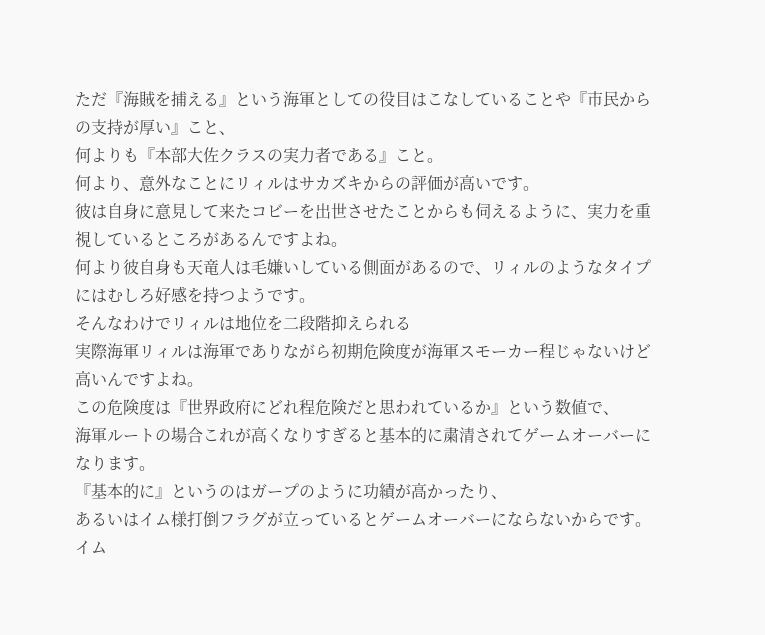ただ『海賊を捕える』という海軍としての役目はこなしていることや『市民からの支持が厚い』こと、
何よりも『本部大佐クラスの実力者である』こと。
何より、意外なことにリィルはサカズキからの評価が高いです。
彼は自身に意見して来たコビーを出世させたことからも伺えるように、実力を重視しているところがあるんですよね。
何より彼自身も天竜人は毛嫌いしている側面があるので、リィルのようなタイプにはむしろ好感を持つようです。
そんなわけでリィルは地位を二段階抑えられる
実際海軍リィルは海軍でありながら初期危険度が海軍スモーカー程じゃないけど高いんですよね。
この危険度は『世界政府にどれ程危険だと思われているか』という数値で、
海軍ルートの場合これが高くなりすぎると基本的に粛清されてゲームオーバーになります。
『基本的に』というのはガープのように功績が高かったり、
あるいはイム様打倒フラグが立っているとゲームオーバーにならないからです。
イム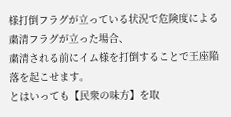様打倒フラグが立っている状況で危険度による粛清フラグが立った場合、
粛清される前にイム様を打倒することで王座陥落を起こせます。
とはいっても【民衆の味方】を取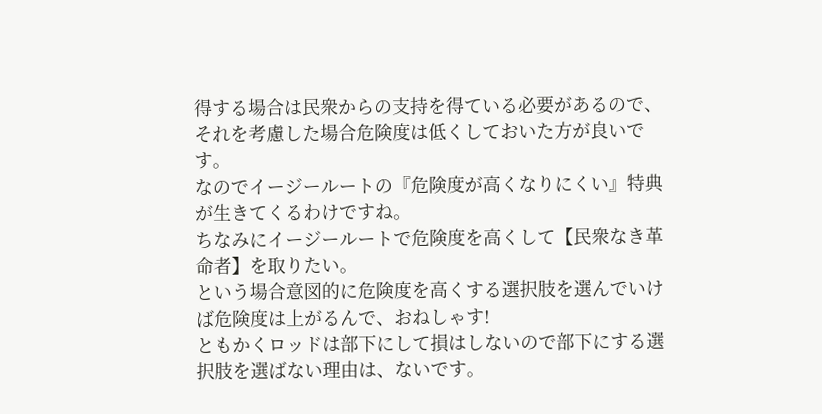得する場合は民衆からの支持を得ている必要があるので、
それを考慮した場合危険度は低くしておいた方が良いです。
なのでイージールートの『危険度が高くなりにくい』特典が生きてくるわけですね。
ちなみにイージールートで危険度を高くして【民衆なき革命者】を取りたい。
という場合意図的に危険度を高くする選択肢を選んでいけば危険度は上がるんで、おねしゃす!
ともかくロッドは部下にして損はしないので部下にする選択肢を選ばない理由は、ないです。